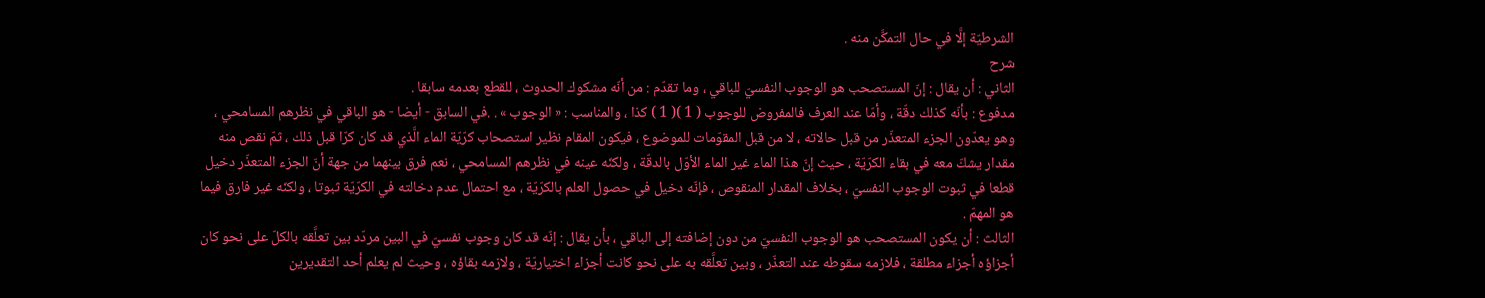الشرطيّة إلَّا في حال التمكَّن منه .
شرح
الثاني : أن يقال : إنّ المستصحب هو الوجوب النفسيّ للباقي ، وما تقدّم : من أنّه مشكوك الحدوث ، للقطع بعدمه سابقا .
مدفوع : بأنّه كذلك دقّة ، وأمّا عند العرف فالمفروض للوجوب ( 1 )( 1 ) كذا ، والمناسب : « الوجوب » . .في السابق - أيضا - هو الباقي في نظرهم المسامحي ، وهو يعدّون الجزء المتعذّر من قبل حالاته ، لا من قبل المقوّمات للموضوع ، فيكون المقام نظير استصحاب كرّيّة الماء الَّذي قد كان كرّا قبل ذلك ، ثمّ نقص منه مقدار يشكّ معه في بقاء الكرّيّة ، حيث إنّ هذا الماء غير الماء الأوّل بالدقّة ، ولكنّه عينه في نظرهم المسامحي ، نعم فرق بينهما من جهة أنّ الجزء المتعذّر دخيل قطعا في ثبوت الوجوب النفسيّ ، بخلاف المقدار المنقوص ، فإنّه دخيل في حصول العلم بالكرّيّة ، مع احتمال عدم دخالته في الكرّيّة ثبوتا ، ولكنّه غير فارق فيما هو المهمّ .
الثالث : أن يكون المستصحب هو الوجوب النفسيّ من دون إضافته إلى الباقي ، بأن يقال : إنّه قد كان وجوب نفسيّ في البين مردّد بين تعلَّقه بالكلّ على نحو كان أجزاؤه أجزاء مطلقة ، فلازمه سقوطه عند التعذّر ، وبين تعلَّقه به على نحو كانت أجزاء اختياريّة ، ولازمه بقاؤه ، وحيث لم يعلم أحد التقديرين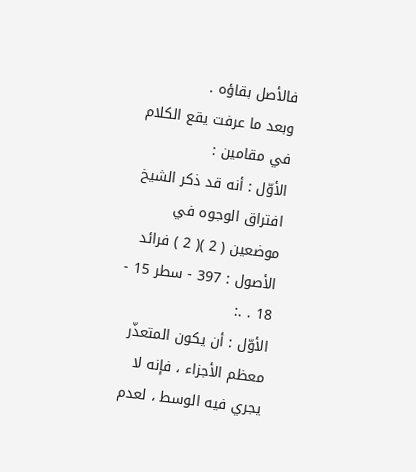فالأصل بقاؤه .
وبعد ما عرفت يقع الكلام في مقامين :
الأوّل : أنه قد ذكر الشيخ افتراق الوجوه في موضعين ( 2 )( 2 ) فرائد الأصول : 397 - سطر 15 - 18 . .:
الأوّل : أن يكون المتعذّر معظم الأجزاء ، فإنه لا يجري فيه الوسط ، لعدم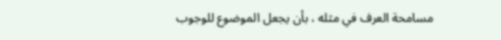مسامحة العرف في مثله ، بأن يجعل الموضوع للوجوب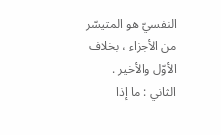النفسيّ هو المتيسّر من الأجزاء ، بخلاف الأوّل والأخير .
الثاني : ما إذا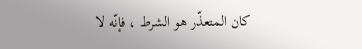كان المتعذّر هو الشرط ، فإنّه لا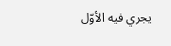يجري فيه الأوّل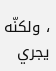، ولكنّه يجري